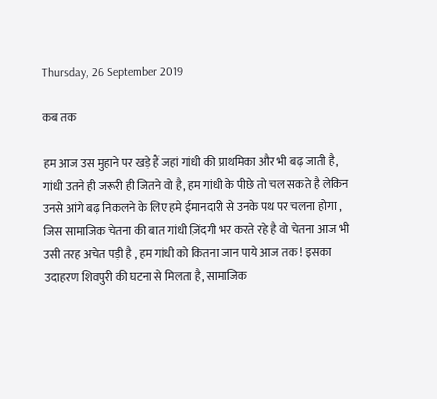Thursday, 26 September 2019

कब तक

हम आज उस मुहाने पर खड़े हैं जहां गांधी की प्राथमिका और भी बढ़ जाती है, गांधी उतने ही जरूरी ही जितने वो है, हम गांधी के पीछे तो चल सकते है लेकिन उनसे आंगे बढ़ निकलने के लिए हमे ईमानदारी से उनके पथ पर चलना होगा , जिस सामाजिक चेतना की बात गांधी ज़िंदगी भर करते रहे है वो चेतना आज भी उसी तरह अचेत पड़ी है , हम गांधी को कितना जान पाये आज तक ! इसका उदाहरण शिवपुरी की घटना से मिलता है, सामाजिक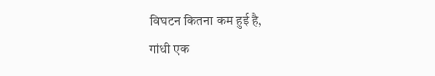विघटन कितना कम हुई है,
गांधी एक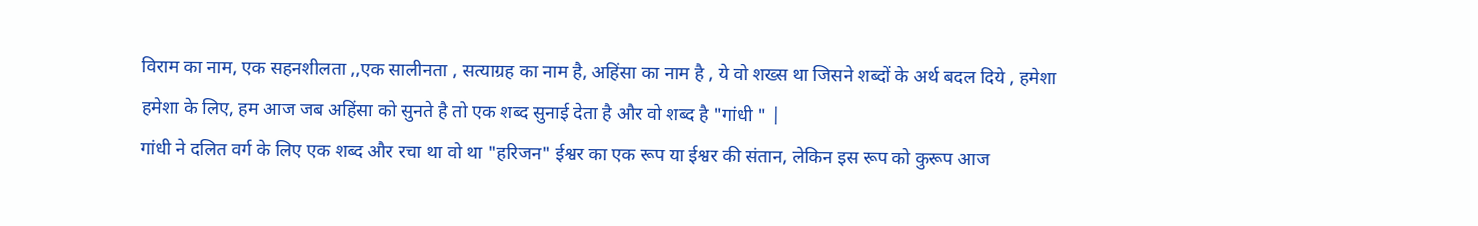विराम का नाम, एक सहनशीलता ,,एक सालीनता , सत्याग्रह का नाम है, अहिंसा का नाम है , ये वो शख्स था जिसने शब्दों के अर्थ बदल दिये , हमेशा हमेशा के लिए, हम आज जब अहिंसा को सुनते है तो एक शब्द सुनाई देता है और वो शब्द है "गांधी " |
गांधी ने दलित वर्ग के लिए एक शब्द और रचा था वो था "हरिजन" ईश्वर का एक रूप या ईश्वर की संतान, लेकिन इस रूप को कुरूप आज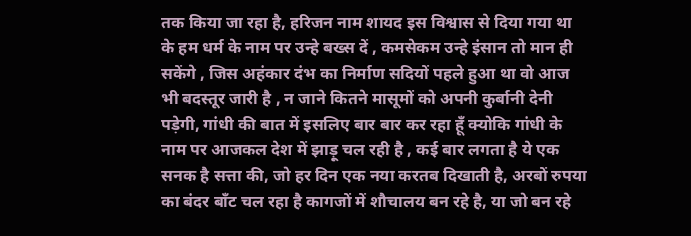तक किया जा रहा है, हरिजन नाम शायद इस विश्वास से दिया गया था के हम धर्म के नाम पर उन्हे बख्स दें , कमसेकम उन्हे इंसान तो मान ही सकेंगे , जिस अहंकार दंभ का निर्माण सदियों पहले हुआ था वो आज भी बदस्तूर जारी है , न जाने कितने मासूमों को अपनी कुर्बानी देनी पड़ेगी, गांधी की बात में इसलिए बार बार कर रहा हूँ क्योकि गांधी के नाम पर आजकल देश में झाड़ू चल रही है , कई बार लगता है ये एक सनक है सत्ता की, जो हर दिन एक नया करतब दिखाती है, अरबों रुपया का बंदर बाँट चल रहा है कागजों में शौचालय बन रहे है, या जो बन रहे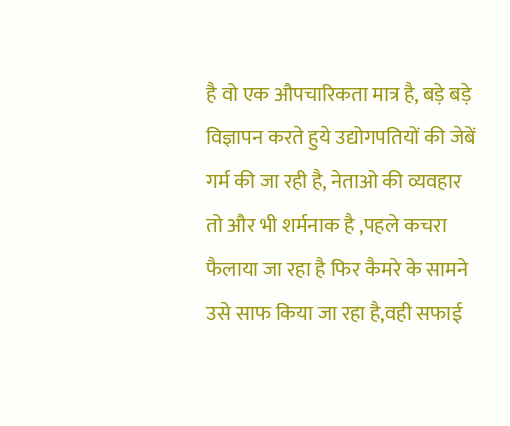है वो एक औपचारिकता मात्र है, बड़े बड़े विज्ञापन करते हुये उद्योगपतियों की जेबें गर्म की जा रही है, नेताओ की व्यवहार तो और भी शर्मनाक है ,पहले कचरा फैलाया जा रहा है फिर कैमरे के सामने उसे साफ किया जा रहा है,वही सफाई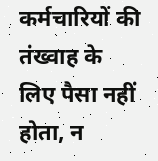कर्मचारियों की तंख्वाह के लिए पैसा नहीं होता, न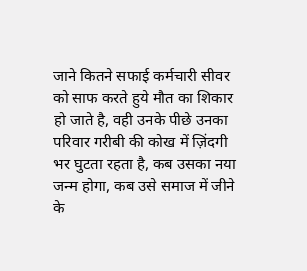जाने कितने सफाई कर्मचारी सीवर को साफ करते हुये मौत का शिकार हो जाते है, वही उनके पीछे उनका परिवार गरीबी की कोख में ज़िंदगी भर घुटता रहता है, कब उसका नया जन्म होगा, कब उसे समाज में जीने के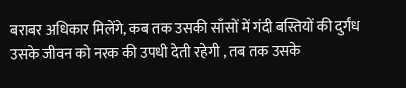बराबर अधिकार मिलेंगे, कब तक उसकी साँसों में गंदी बस्तियों की दुर्गंध उसके जीवन को नरक की उपधी देती रहेगी , तब तक उसके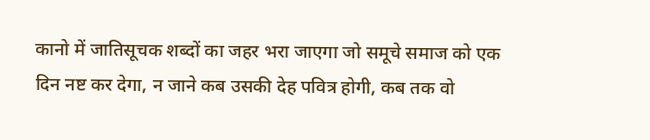कानो में जातिसूचक शब्दों का जहर भरा जाएगा जो समूचे समाज को एक दिन नष्ट कर देगा, न जाने कब उसकी देह पवित्र होगी, कब तक वो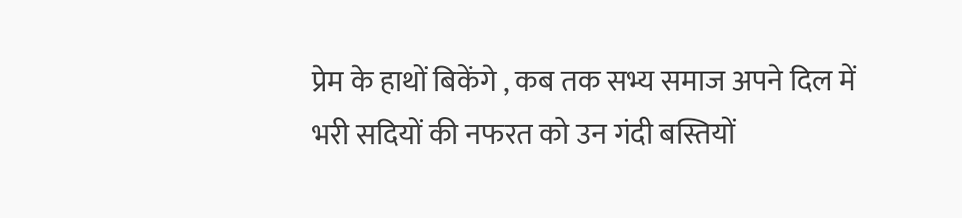प्रेम के हाथों बिकेंगे , कब तक सभ्य समाज अपने दिल में भरी सदियों की नफरत को उन गंदी बस्तियों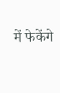में फेकेंगे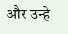और उन्हे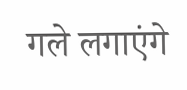गले लगाएंगे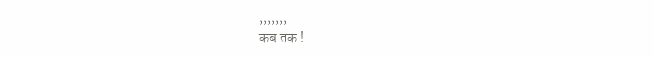,,,,,,,
कब तक !